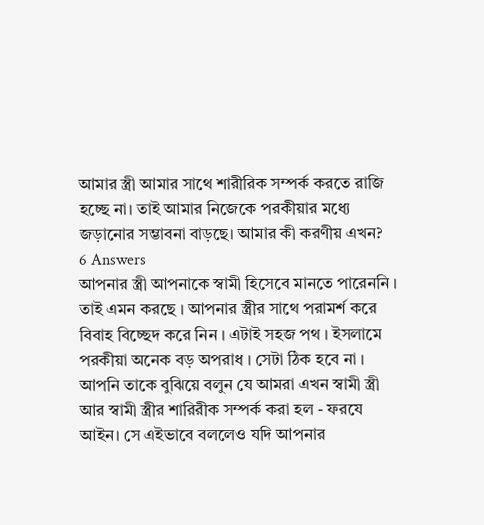আমার স্ত্রী আমার সাথে শারীরিক সম্পর্ক করতে রাজি হচ্ছে না। তাই আমার নিজেকে পরকীয়ার মধ্যে জড়ানোর সম্ভাবনা বাড়ছে। আমার কী করণীয় এখন?
6 Answers
আপনার স্ত্রী আপনাকে স্বামী হিসেবে মানতে পারেননি । তাই এমন করছে । আপনার স্ত্রীর সাথে পরামর্শ করে বিবাহ বিচ্ছেদ করে নিন । এটাই সহজ পথ । ইসলামে পরকীয়া অনেক বড় অপরাধ । সেটা ঠিক হবে না ।
আপনি তাকে বুঝিয়ে বলুন যে আমরা এখন স্বামী স্ত্রী আর স্বামী স্ত্রীর শারিরীক সম্পর্ক করা হল - ফরযে আইন। সে এইভাবে বললেও যদি আপনার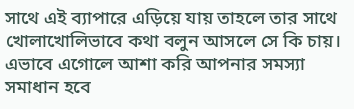সাথে এই ব্যাপারে এড়িয়ে যায় তাহলে তার সাথে খোলাখোলিভাবে কথা বলুন আসলে সে কি চায়। এভাবে এগোলে আশা করি আপনার সমস্যা সমাধান হবে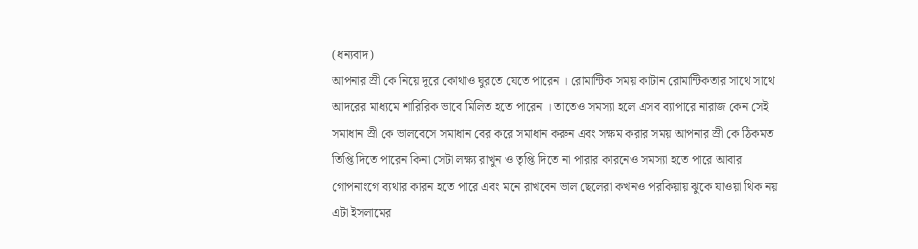(ধন্যবাদ)
আপনার স্রী কে নিয়ে দূরে কোথাও ঘুরতে যেতে পারেন । রোমান্টিক সময় কাটান রোমান্টিকতার সাথে সাথে আদরের মাধ্যমে শারিরিক ভাবে মিলিত হতে পারেন । তাতেও সমস্যা হলে এসব ব্যাপারে নারাজ কেন সেই সমাধান স্রী কে ভালবেসে সমাধান বের করে সমাধান করুন এবং সক্ষম করার সময় আপনার স্রী কে ঠিকমত তিপ্তি দিতে পারেন কিনা সেটা লক্ষ্য রাখুন ও তৃপ্তি দিতে না পারার কারনেও সমস্যা হতে পারে আবার গোপনাংগে ব্যথার কারন হতে পারে এবং মনে রাখবেন ভাল ছেলেরা কখনও পরকিয়ায় ঝুকে যাওয়া থিক নয় এটা ইসলামের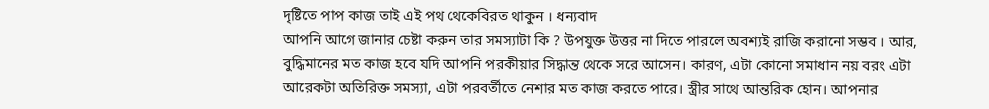দৃষ্টিতে পাপ কাজ তাই এই পথ থেকেবিরত থাকুন । ধন্যবাদ
আপনি আগে জানার চেষ্টা করুন তার সমস্যাটা কি ? উপযুক্ত উত্তর না দিতে পারলে অবশ্যই রাজি করানো সম্ভব । আর, বুদ্ধিমানের মত কাজ হবে যদি আপনি পরকীয়ার সিদ্ধান্ত থেকে সরে আসেন। কারণ, এটা কোনো সমাধান নয় বরং এটা আরেকটা অতিরিক্ত সমস্যা, এটা পরবর্তীতে নেশার মত কাজ করতে পারে। স্ত্রীর সাথে আন্তরিক হোন। আপনার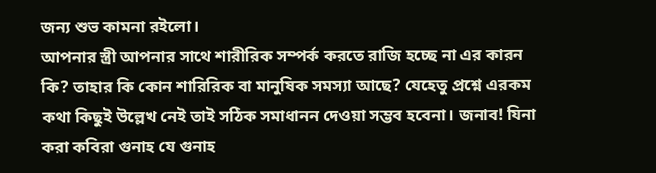জন্য শুভ কামনা রইলো।
আপনার স্ত্রী আপনার সাথে শারীরিক সম্পর্ক করতে রাজি হচ্ছে না এর কারন কি? তাহার কি কোন শারিরিক বা মানুষিক সমস্যা আছে? যেহেতু প্রশ্নে এরকম কথা কিছুই উল্লেখ নেই তাই সঠিক সমাধানন দেওয়া সম্ভব হবেনা। জনাব! যিনা করা কবিরা গুনাহ যে গুনাহ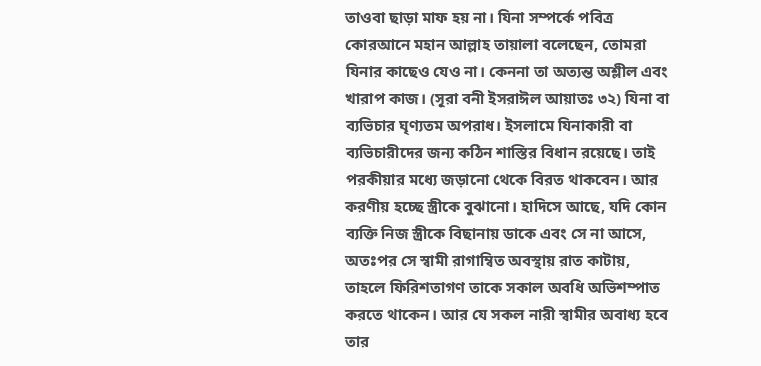তাওবা ছাড়া মাফ হয় না। যিনা সম্পর্কে পবিত্র কোরআনে মহান আল্লাহ তায়ালা বলেছেন, তোমরা যিনার কাছেও যেও না। কেননা তা অত্যন্ত অশ্লীল এবং খারাপ কাজ। (সূরা বনী ইসরাঈল আয়াতঃ ৩২) যিনা বা ব্যভিচার ঘৃণ্যতম অপরাধ। ইসলামে যিনাকারী বা ব্যভিচারীদের জন্য কঠিন শাস্তির বিধান রয়েছে। তাই পরকীয়ার মধ্যে জড়ানো থেকে বিরত থাকবেন। আর করণীয় হচ্ছে স্ত্রীকে বুঝানো। হাদিসে আছে, যদি কোন ব্যক্তি নিজ স্ত্রীকে বিছানায় ডাকে এবং সে না আসে, অতঃপর সে স্বামী রাগাম্বিত অবস্থায় রাত কাটায়, তাহলে ফিরিশতাগণ তাকে সকাল অবধি অভিশম্পাত করতে থাকেন। আর যে সকল নারী স্বামীর অবাধ্য হবে তার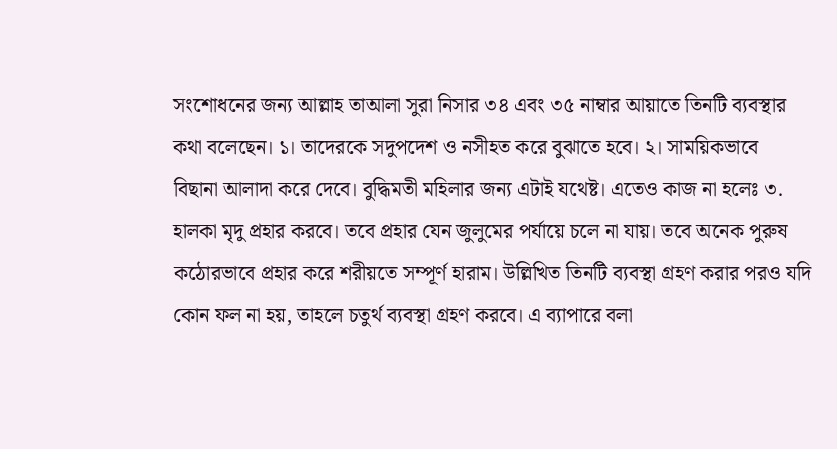সংশোধনের জন্য আল্লাহ তাআলা সুরা নিসার ৩৪ এবং ৩৫ নাম্বার আয়াতে তিনটি ব্যবস্থার কথা বলেছেন। ১। তাদেরকে সদুপদেশ ও নসীহত করে বুঝাতে হবে। ২। সাময়িকভাবে বিছানা আলাদা করে দেবে। বুদ্ধিমতী মহিলার জন্য এটাই যথেষ্ট। এতেও কাজ না হলেঃ ৩. হালকা মৃদু প্রহার করবে। তবে প্রহার যেন জুলুমের পর্যায়ে চলে না যায়। তবে অনেক পুরুষ কঠোরভাবে প্রহার করে শরীয়তে সম্পূর্ণ হারাম। উল্লিখিত তিনটি ব্যবস্থা গ্রহণ করার পরও যদি কোন ফল না হয়, তাহলে চতুর্থ ব্যবস্থা গ্রহণ করবে। এ ব্যাপারে বলা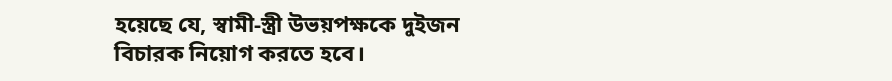হয়েছে যে, স্বামী-স্ত্রী উভয়পক্ষকে দুইজন বিচারক নিয়োগ করতে হবে।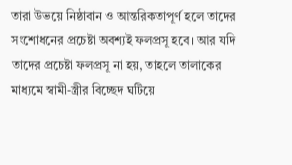তারা উভয়ে নিষ্ঠাবান ও আন্তরিকতাপূর্ণ হলে তাদের সংশোধনের প্রচেষ্টা অবশ্যই ফলপ্রসূ হবে। আর যদি তাদের প্রচেষ্টা ফলপ্রসূ না হয়, তাহলে তালাকের মাধ্যমে স্বামী-স্ত্রীর বিচ্ছেদ ঘটিয়ে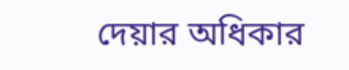দেয়ার অধিকার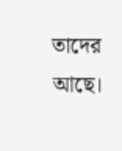তাদের আছে।